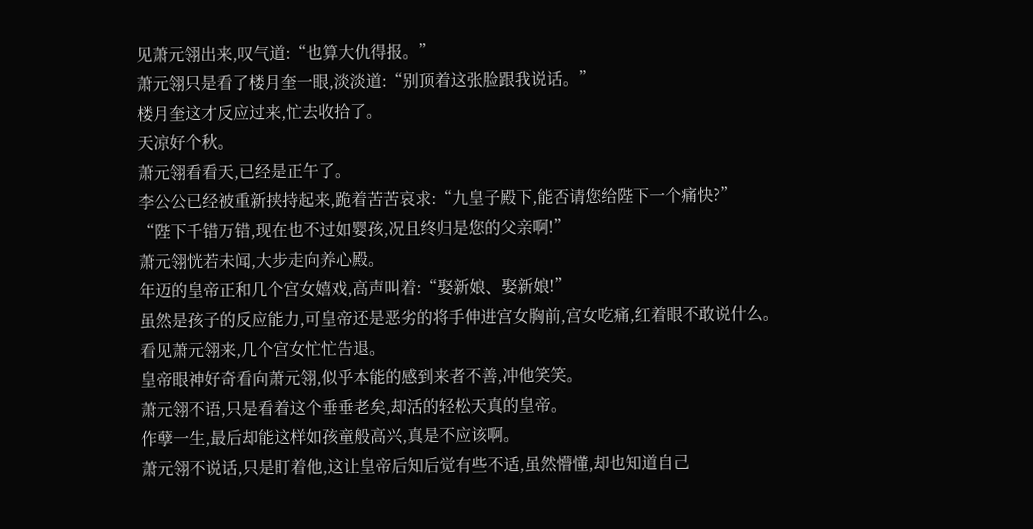见萧元翎出来,叹气道:“也算大仇得报。”
萧元翎只是看了楼月奎一眼,淡淡道:“别顶着这张脸跟我说话。”
楼月奎这才反应过来,忙去收拾了。
天凉好个秋。
萧元翎看看天,已经是正午了。
李公公已经被重新挟持起来,跪着苦苦哀求:“九皇子殿下,能否请您给陛下一个痛快?”
“陛下千错万错,现在也不过如婴孩,况且终归是您的父亲啊!”
萧元翎恍若未闻,大步走向养心殿。
年迈的皇帝正和几个宫女嬉戏,高声叫着:“娶新娘、娶新娘!”
虽然是孩子的反应能力,可皇帝还是恶劣的将手伸进宫女胸前,宫女吃痛,红着眼不敢说什么。
看见萧元翎来,几个宫女忙忙告退。
皇帝眼神好奇看向萧元翎,似乎本能的感到来者不善,冲他笑笑。
萧元翎不语,只是看着这个垂垂老矣,却活的轻松天真的皇帝。
作孽一生,最后却能这样如孩童般高兴,真是不应该啊。
萧元翎不说话,只是盯着他,这让皇帝后知后觉有些不适,虽然懵懂,却也知道自己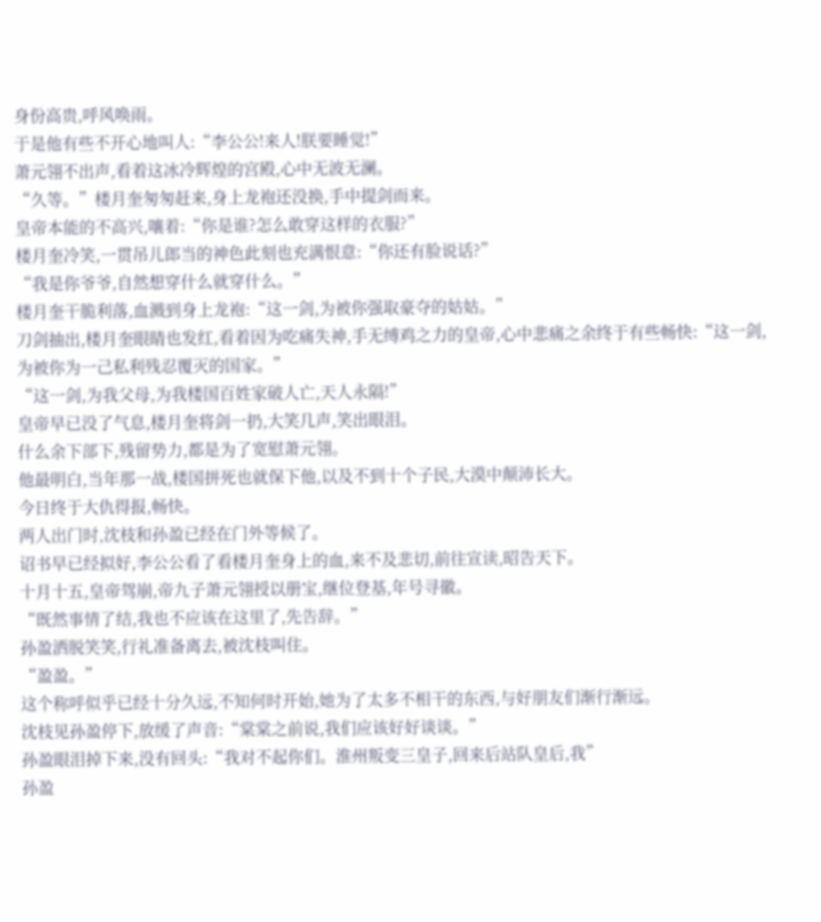身份高贵,呼风唤雨。
于是他有些不开心地叫人:“李公公!来人!朕要睡觉!”
萧元翎不出声,看着这冰冷辉煌的宫殿,心中无波无澜。
“久等。”楼月奎匆匆赶来,身上龙袍还没换,手中提剑而来。
皇帝本能的不高兴,嚷着:“你是谁?怎么敢穿这样的衣服?”
楼月奎冷笑,一贯吊儿郎当的神色此刻也充满恨意:“你还有脸说话?”
“我是你爷爷,自然想穿什么就穿什么。”
楼月奎干脆利落,血溅到身上龙袍:“这一剑,为被你强取豪夺的姑姑。”
刀剑抽出,楼月奎眼睛也发红,看着因为吃痛失神,手无缚鸡之力的皇帝,心中悲痛之余终于有些畅快:“这一剑,为被你为一己私利残忍覆灭的国家。”
“这一剑,为我父母,为我楼国百姓家破人亡,天人永隔!”
皇帝早已没了气息,楼月奎将剑一扔,大笑几声,笑出眼泪。
什么余下部下,残留势力,都是为了宽慰萧元翎。
他最明白,当年那一战,楼国拼死也就保下他,以及不到十个子民,大漠中颠沛长大。
今日终于大仇得报,畅快。
两人出门时,沈枝和孙盈已经在门外等候了。
诏书早已经拟好,李公公看了看楼月奎身上的血,来不及悲切,前往宣读,昭告天下。
十月十五,皇帝驾崩,帝九子萧元翎授以册宝,继位登基,年号寻徽。
“既然事情了结,我也不应该在这里了,先告辞。”
孙盈洒脱笑笑,行礼准备离去,被沈枝叫住。
“盈盈。”
这个称呼似乎已经十分久远,不知何时开始,她为了太多不相干的东西,与好朋友们渐行渐远。
沈枝见孙盈停下,放缓了声音:“棠棠之前说,我们应该好好谈谈。”
孙盈眼泪掉下来,没有回头:“我对不起你们。淮州叛变三皇子,回来后站队皇后,我”
孙盈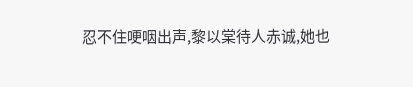忍不住哽咽出声,黎以棠待人赤诚,她也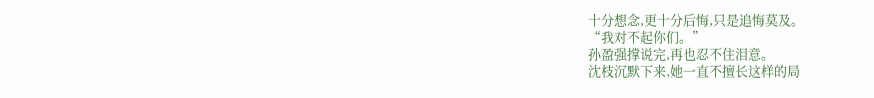十分想念,更十分后悔,只是追悔莫及。
“我对不起你们。”
孙盈强撑说完,再也忍不住泪意。
沈枝沉默下来,她一直不擅长这样的局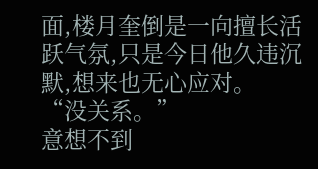面,楼月奎倒是一向擅长活跃气氛,只是今日他久违沉默,想来也无心应对。
“没关系。”
意想不到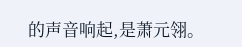的声音响起,是萧元翎。